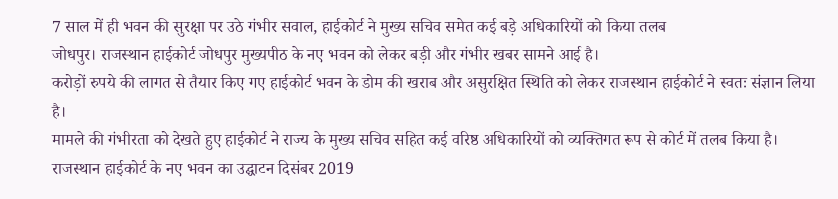7 साल में ही भवन की सुरक्षा पर उठे गंभीर सवाल, हाईकोर्ट ने मुख्य सचिव समेत कई बड़े अधिकारियों को किया तलब
जोधपुर। राजस्थान हाईकोर्ट जोधपुर मुख्यपीठ के नए भवन को लेकर बड़ी और गंभीर खबर सामने आई है।
करोड़ों रुपये की लागत से तैयार किए गए हाईकोर्ट भवन के डोम की खराब और असुरक्षित स्थिति को लेकर राजस्थान हाईकोर्ट ने स्वतः संज्ञान लिया है।
मामले की गंभीरता को देखते हुए हाईकोर्ट ने राज्य के मुख्य सचिव सहित कई वरिष्ठ अधिकारियों को व्यक्तिगत रूप से कोर्ट में तलब किया है।
राजस्थान हाईकोर्ट के नए भवन का उद्घाटन दिसंबर 2019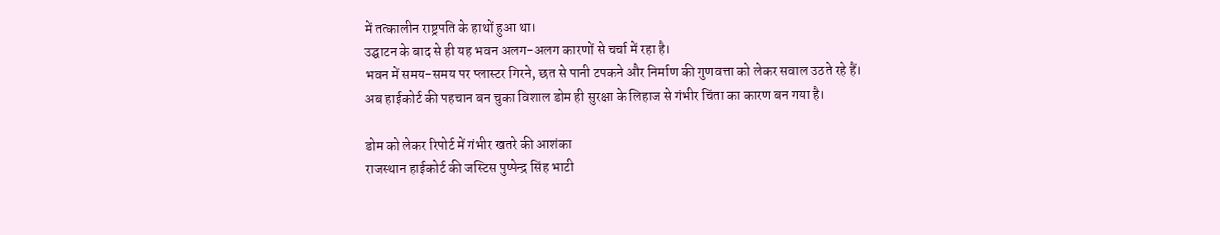में तत्कालीन राष्ट्रपति के हाथों हुआ था।
उद्घाटन के बाद से ही यह भवन अलग-अलग कारणों से चर्चा में रहा है।
भवन में समय-समय पर प्लास्टर गिरने, छत से पानी टपकने और निर्माण की गुणवत्ता को लेकर सवाल उठते रहे हैं।
अब हाईकोर्ट की पहचान बन चुका विशाल डोम ही सुरक्षा के लिहाज से गंभीर चिंता का कारण बन गया है।

डोम को लेकर रिपोर्ट में गंभीर खतरे की आशंका
राजस्थान हाईकोर्ट की जस्टिस पुष्पेन्द्र सिंह भाटी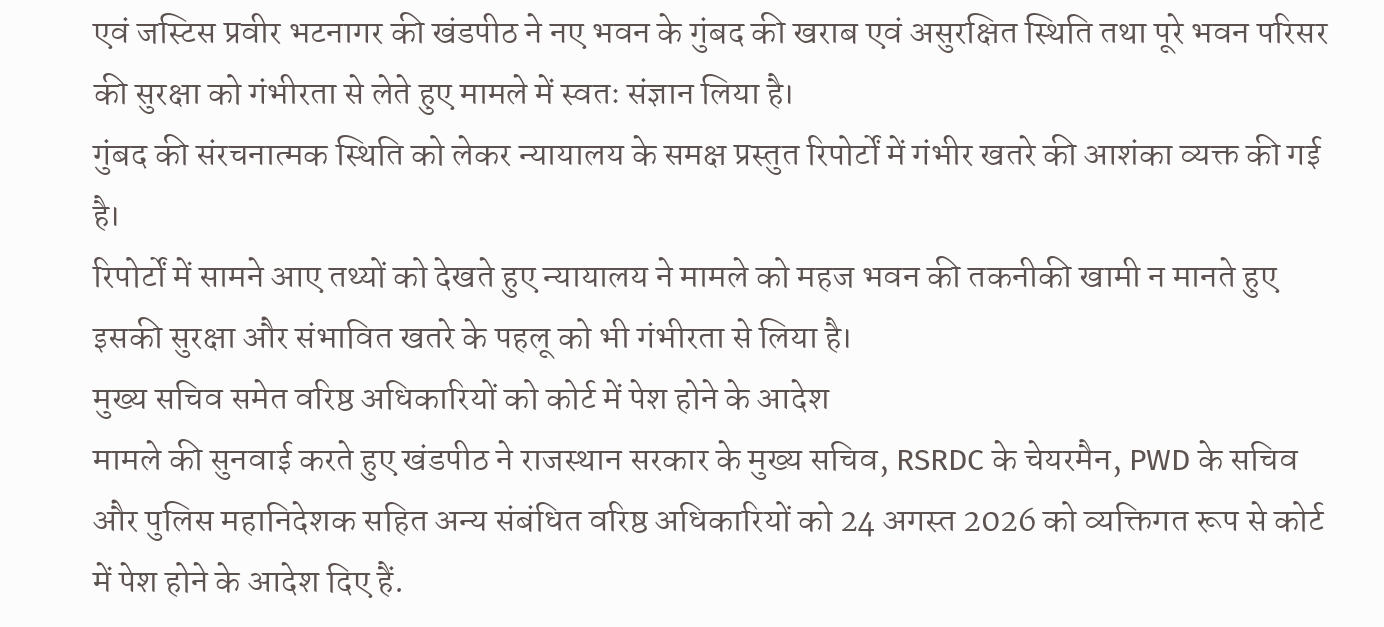एवं जस्टिस प्रवीर भटनागर की खंडपीठ ने नए भवन के गुंबद की खराब एवं असुरक्षित स्थिति तथा पूरे भवन परिसर की सुरक्षा को गंभीरता से लेते हुए मामले में स्वतः संज्ञान लिया है।
गुंबद की संरचनात्मक स्थिति को लेकर न्यायालय के समक्ष प्रस्तुत रिपोर्टों में गंभीर खतरे की आशंका व्यक्त की गई है।
रिपोर्टों में सामने आए तथ्यों को देखते हुए न्यायालय ने मामले को महज भवन की तकनीकी खामी न मानते हुए इसकी सुरक्षा और संभावित खतरे के पहलू को भी गंभीरता से लिया है।
मुख्य सचिव समेत वरिष्ठ अधिकारियों को कोर्ट में पेश होने के आदेश
मामले की सुनवाई करते हुए खंडपीठ ने राजस्थान सरकार के मुख्य सचिव, RSRDC के चेयरमैन, PWD के सचिव और पुलिस महानिदेशक सहित अन्य संबंधित वरिष्ठ अधिकारियों को 24 अगस्त 2026 को व्यक्तिगत रूप से कोर्ट में पेश होने के आदेश दिए हैं.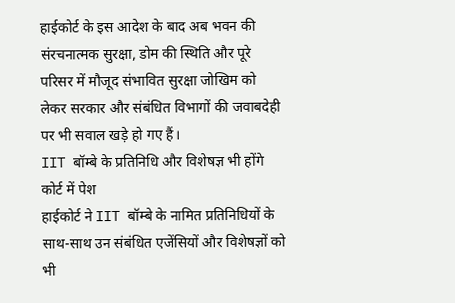हाईकोर्ट के इस आदेश के बाद अब भवन की संरचनात्मक सुरक्षा, डोम की स्थिति और पूरे परिसर में मौजूद संभावित सुरक्षा जोखिम को लेकर सरकार और संबंधित विभागों की जवाबदेही पर भी सवाल खड़े हो गए हैं।
IIT बॉम्बे के प्रतिनिधि और विशेषज्ञ भी होंगे कोर्ट में पेश
हाईकोर्ट ने IIT बॉम्बे के नामित प्रतिनिधियों के साथ-साथ उन संबंधित एजेंसियों और विशेषज्ञों को भी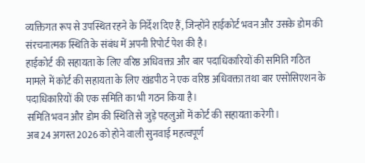व्यक्तिगत रूप से उपस्थित रहने के निर्देश दिए हैं, जिन्होंने हाईकोर्ट भवन और उसके डोम की संरचनात्मक स्थिति के संबंध में अपनी रिपोर्ट पेश की है।
हाईकोर्ट की सहायता के लिए वरिष्ठ अधिवक्ता और बार पदाधिकारियों की समिति गठित
मामले में कोर्ट की सहायता के लिए खंडपीठ ने एक वरिष्ठ अधिवक्ता तथा बार एसोसिएशन के पदाधिकारियों की एक समिति का भी गठन किया है।
समिति भवन और डोम की स्थिति से जुड़े पहलुओं में कोर्ट की सहायता करेगी।
अब 24 अगस्त 2026 को होने वाली सुनवाई महत्वपूर्ण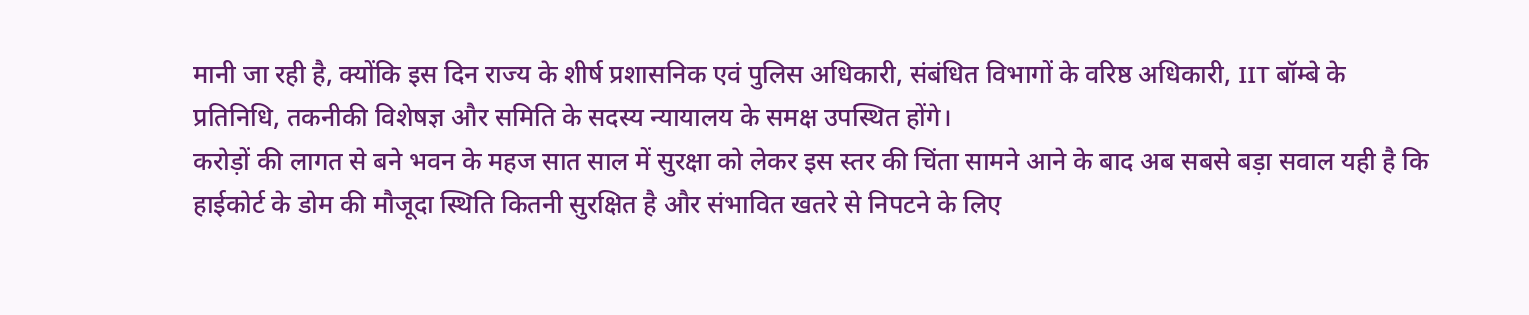मानी जा रही है, क्योंकि इस दिन राज्य के शीर्ष प्रशासनिक एवं पुलिस अधिकारी, संबंधित विभागों के वरिष्ठ अधिकारी, IIT बॉम्बे के प्रतिनिधि, तकनीकी विशेषज्ञ और समिति के सदस्य न्यायालय के समक्ष उपस्थित होंगे।
करोड़ों की लागत से बने भवन के महज सात साल में सुरक्षा को लेकर इस स्तर की चिंता सामने आने के बाद अब सबसे बड़ा सवाल यही है कि हाईकोर्ट के डोम की मौजूदा स्थिति कितनी सुरक्षित है और संभावित खतरे से निपटने के लिए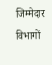जिम्मेदार विभागों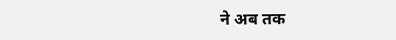ने अब तक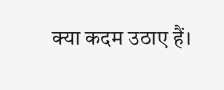क्या कदम उठाए हैं।